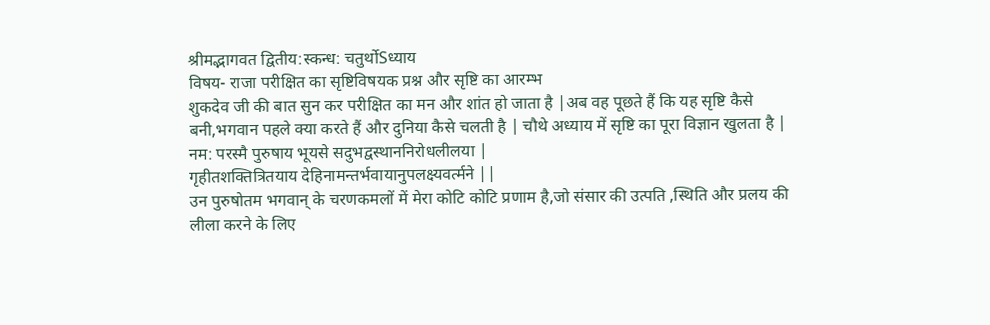श्रीमद्भागवत द्वितीय:स्कन्ध: चतुर्थोSध्याय
विषय- राजा परीक्षित का सृष्टिविषयक प्रश्न और सृष्टि का आरम्भ
शुकदेव जी की बात सुन कर परीक्षित का मन और शांत हो जाता है |अब वह पूछते हैं कि यह सृष्टि कैसे बनी,भगवान पहले क्या करते हैं और दुनिया कैसे चलती है | चौथे अध्याय में सृष्टि का पूरा विज्ञान खुलता है |
नम: परस्मै पुरुषाय भूयसे सदुभद्वस्थाननिरोधलीलया |
गृहीतशक्तित्रितयाय देहिनामन्तर्भवायानुपलक्ष्यवर्त्मने ||
उन पुरुषोतम भगवान् के चरणकमलों में मेरा कोटि कोटि प्रणाम है,जो संसार की उत्पति ,स्थिति और प्रलय की लीला करने के लिए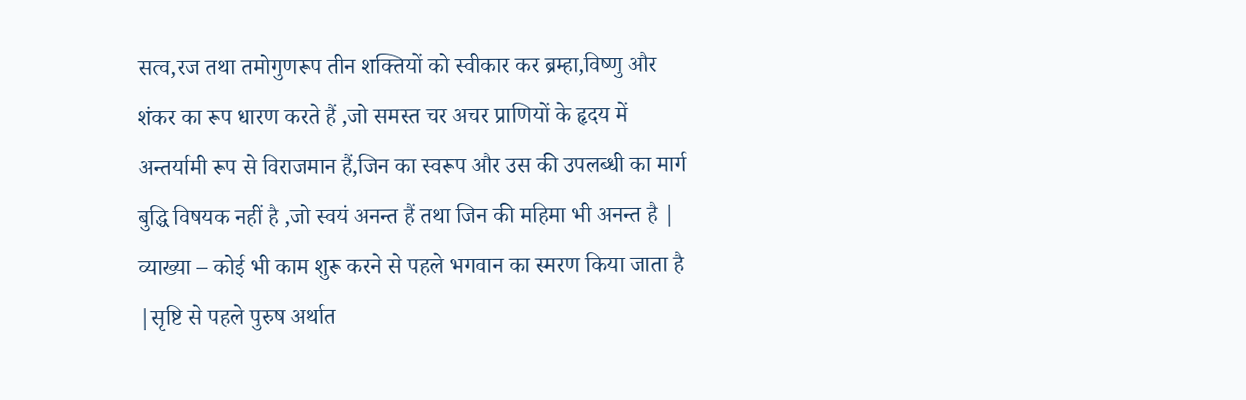सत्व,रज तथा तमोगुणरूप तीन शक्तियों को स्वीकार कर ब्रम्हा,विष्णु और शंकर का रूप धारण करते हैं ,जो समस्त चर अचर प्राणियों के हृदय में अन्तर्यामी रूप से विराजमान हैं,जिन का स्वरूप और उस की उपलब्धी का मार्ग बुद्धि विषयक नहीं है ,जो स्वयं अनन्त हैं तथा जिन की महिमा भी अनन्त है |
व्याख्या – कोई भी काम शुरू करने से पहले भगवान का स्मरण किया जाता है |सृष्टि से पहले पुरुष अर्थात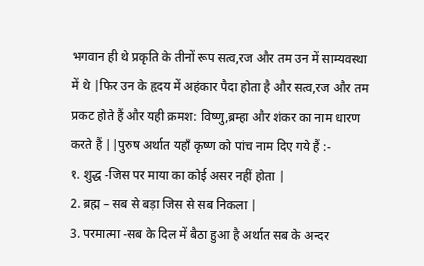भगवान ही थे प्रकृति के तीनों रूप सत्व,रज और तम उन में साम्यवस्था में थे |फिर उन के हृदय में अहंकार पैदा होता है और सत्व,रज और तम प्रकट होते हैं और यही क्रमश: विष्णु,ब्रम्हा और शंकर का नाम धारण करते हैं ||पुरुष अर्थात यहाँ कृष्ण को पांच नाम दिए गये हैं :-
१. शुद्ध -जिस पर माया का कोई असर नहीं होता |
2. ब्रह्म – सब से बड़ा जिस से सब निकला |
3. परमात्मा -सब के दिल में बैठा हुआ है अर्थात सब के अन्दर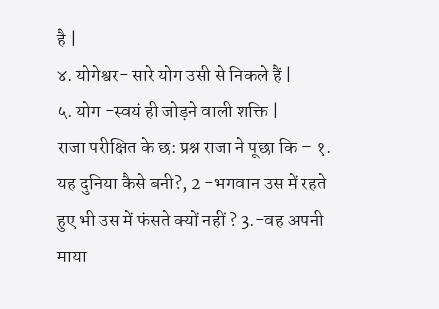है |
४. योगेश्वर- सारे योग उसी से निकले हैं |
५. योग -स्वयं ही जोड़ने वाली शक्ति |
राजा परीक्षित के छ: प्रश्न राजा ने पूछा कि – १. यह दुनिया कैसे बनी?, 2 -भगवान उस में रहते हुए भी उस में फंसते क्यों नहीं ? 3.-वह अपनी माया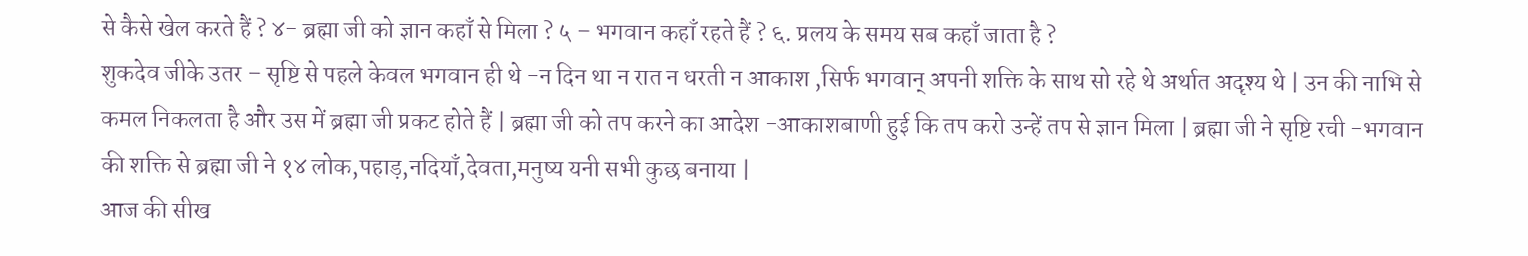से कैसे खेल करते हैं ? ४- ब्रह्मा जी को ज्ञान कहाँ से मिला ? ५ – भगवान कहाँ रहते हैं ? ६. प्रलय के समय सब कहाँ जाता है ?
शुकदेव जीके उतर – सृष्टि से पहले केवल भगवान ही थे -न दिन था न रात न धरती न आकाश ,सिर्फ भगवान् अपनी शक्ति के साथ सो रहे थे अर्थात अदृश्य थे | उन की नाभि से कमल निकलता है और उस में ब्रह्मा जी प्रकट होते हैं | ब्रह्मा जी को तप करने का आदेश -आकाशबाणी हुई कि तप करो उन्हें तप से ज्ञान मिला | ब्रह्मा जी ने सृष्टि रची -भगवान की शक्ति से ब्रह्मा जी ने १४ लोक,पहाड़,नदियाँ,देवता,मनुष्य यनी सभी कुछ बनाया |
आज की सीख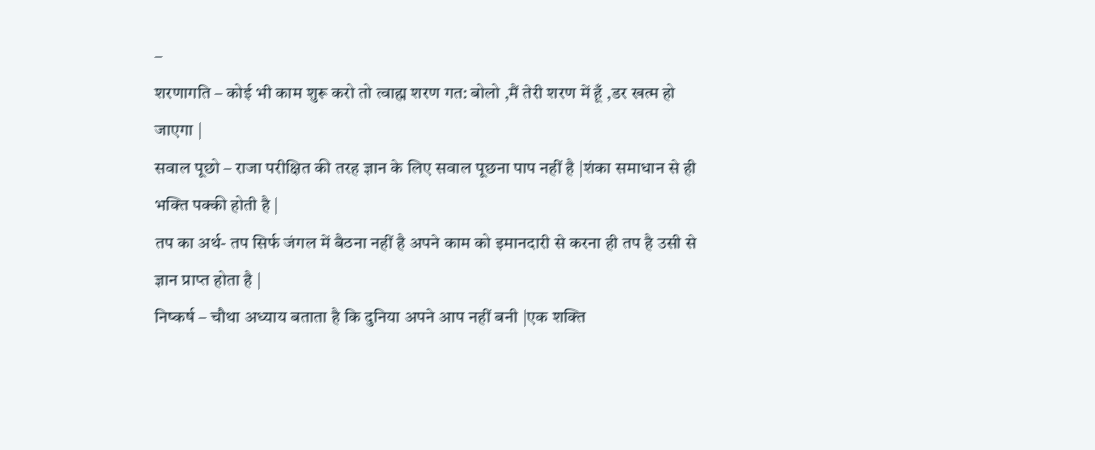–
शरणागति – कोई भी काम शुरू करो तो त्वाह्म शरण गत: बोलो ,मैं तेरी शरण में हूँ ,डर खत्म हो जाएगा |
सवाल पूछो – राजा परीक्षित की तरह ज्ञान के लिए सवाल पूछना पाप नहीं है |शंका समाधान से ही भक्ति पक्की होती है |
तप का अर्थ- तप सिर्फ जंगल में बैठना नहीं है अपने काम को इमानदारी से करना ही तप है उसी से ज्ञान प्राप्त होता है |
निष्कर्ष – चौथा अध्याय बताता है कि दुनिया अपने आप नहीं बनी |एक शक्ति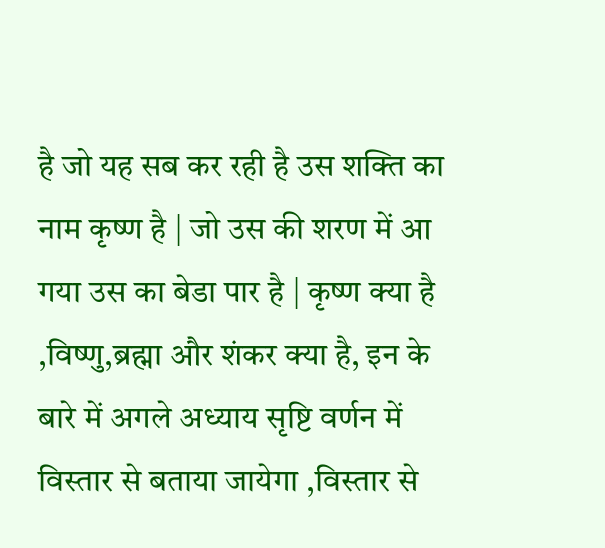है जो यह सब कर रही है उस शक्ति का नाम कृष्ण है | जो उस की शरण में आ गया उस का बेडा पार है | कृष्ण क्या है ,विष्णु,ब्रह्मा और शंकर क्या है, इन के बारे में अगले अध्याय सृष्टि वर्णन में विस्तार से बताया जायेगा ,विस्तार से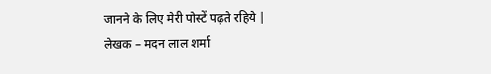जानने के लिए मेरी पोस्टें पढ़ते रहिये |
लेखक – मदन लाल शर्मा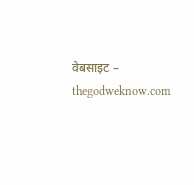वेबसाइट – thegodweknow.com